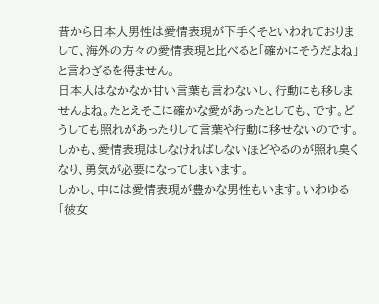昔から日本人男性は愛情表現が下手くそといわれておりまして、海外の方々の愛情表現と比べると「確かにそうだよね」と言わざるを得ません。
日本人はなかなか甘い言葉も言わないし、行動にも移しませんよね。たとえそこに確かな愛があったとしても、です。どうしても照れがあったりして言葉や行動に移せないのです。しかも、愛情表現はしなければしないほどやるのが照れ臭くなり、勇気が必要になってしまいます。
しかし、中には愛情表現が豊かな男性もいます。いわゆる「彼女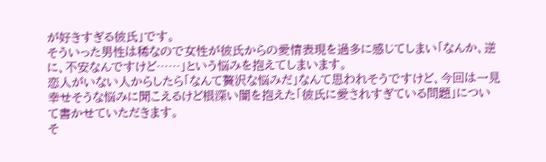が好きすぎる彼氏」です。
そういった男性は稀なので女性が彼氏からの愛情表現を過多に感じてしまい「なんか、逆に、不安なんですけど……」という悩みを抱えてしまいます。
恋人がいない人からしたら「なんて贅沢な悩みだ」なんて思われそうですけど、今回は一見幸せそうな悩みに聞こえるけど根深い闇を抱えた「彼氏に愛されすぎている問題」について書かせていただきます。
そ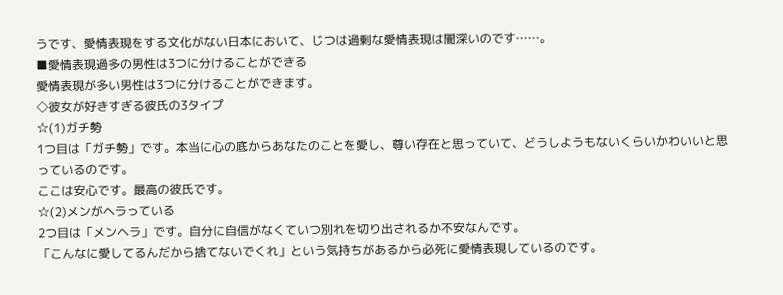うです、愛情表現をする文化がない日本において、じつは過剰な愛情表現は闇深いのです……。
■愛情表現過多の男性は3つに分けることができる
愛情表現が多い男性は3つに分けることができます。
◇彼女が好きすぎる彼氏の3タイプ
☆(1)ガチ勢
1つ目は「ガチ勢」です。本当に心の底からあなたのことを愛し、尊い存在と思っていて、どうしようもないくらいかわいいと思っているのです。
ここは安心です。最高の彼氏です。
☆(2)メンがヘラっている
2つ目は「メンヘラ」です。自分に自信がなくていつ別れを切り出されるか不安なんです。
「こんなに愛してるんだから捨てないでくれ」という気持ちがあるから必死に愛情表現しているのです。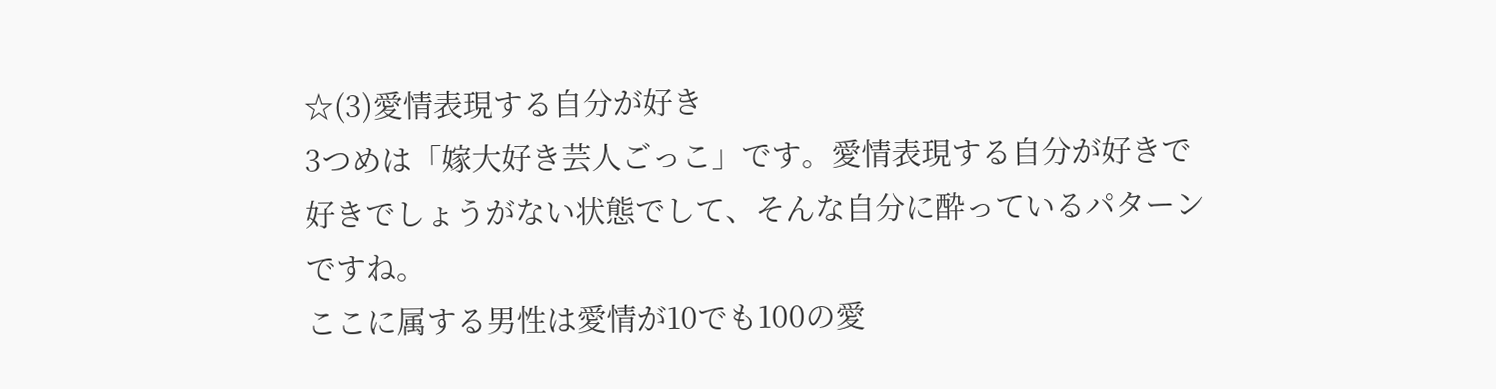☆(3)愛情表現する自分が好き
3つめは「嫁大好き芸人ごっこ」です。愛情表現する自分が好きで好きでしょうがない状態でして、そんな自分に酔っているパターンですね。
ここに属する男性は愛情が10でも100の愛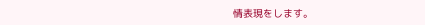情表現をします。